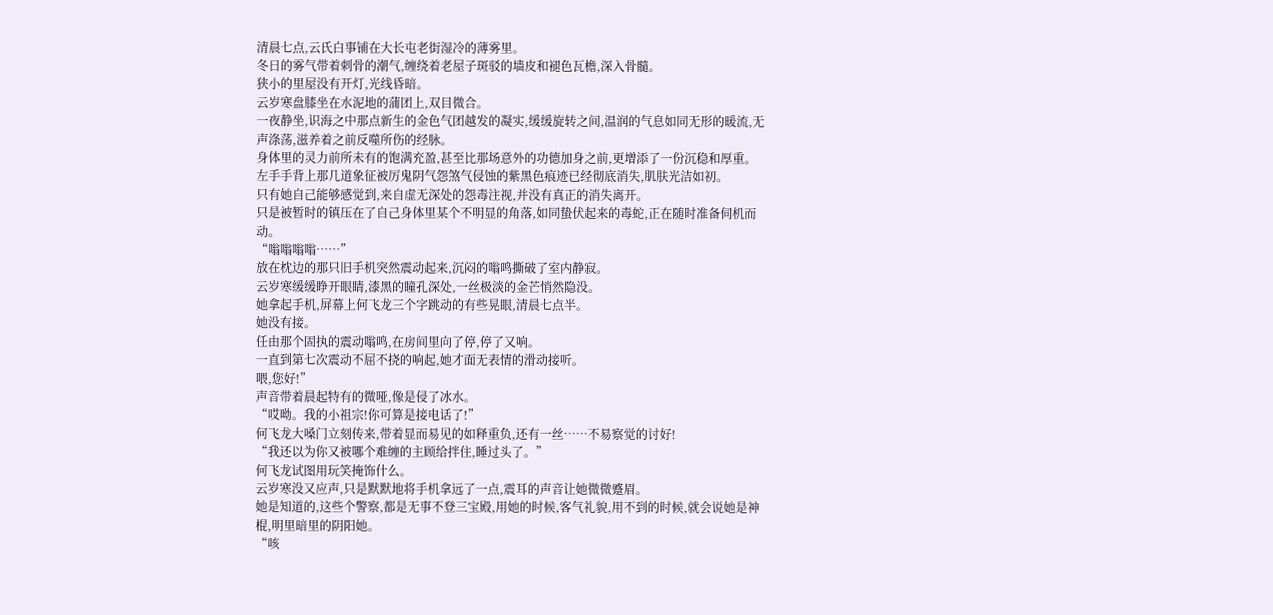清晨七点,云氏白事铺在大长屯老街湿冷的薄雾里。
冬日的雾气带着刺骨的潮气,缠绕着老屋子斑驳的墙皮和褪色瓦檐,深入骨髓。
狭小的里屋没有开灯,光线昏暗。
云岁寒盘膝坐在水泥地的蒲团上,双目微合。
一夜静坐,识海之中那点新生的金色气团越发的凝实,缓缓旋转之间,温润的气息如同无形的暖流,无声涤荡,滋养着之前反噬所伤的经脉。
身体里的灵力前所未有的饱满充盈,甚至比那场意外的功德加身之前,更增添了一份沉稳和厚重。
左手手背上那几道象征被厉鬼阴气怨煞气侵蚀的紫黑色痕迹已经彻底消失,肌肤光洁如初。
只有她自己能够感觉到,来自虚无深处的怨毒注视,并没有真正的消失离开。
只是被暂时的镇压在了自己身体里某个不明显的角落,如同蛰伏起来的毒蛇,正在随时准备伺机而动。
“嗡嗡嗡嗡……”
放在枕边的那只旧手机突然震动起来,沉闷的嗡鸣撕破了室内静寂。
云岁寒缓缓睁开眼睛,漆黑的瞳孔深处,一丝极淡的金芒悄然隐没。
她拿起手机,屏幕上何飞龙三个字跳动的有些晃眼,清晨七点半。
她没有接。
任由那个固执的震动嗡鸣,在房间里向了停,停了又响。
一直到第七次震动不屈不挠的响起,她才面无表情的滑动接听。
喂,您好!”
声音带着晨起特有的微哑,像是侵了冰水。
“哎呦。我的小祖宗!你可算是接电话了!”
何飞龙大嗓门立刻传来,带着显而易见的如释重负,还有一丝……不易察觉的讨好!
“我还以为你又被哪个难缠的主顾给拌住,睡过头了。”
何飞龙试图用玩笑掩饰什么。
云岁寒没又应声,只是默默地将手机拿远了一点,震耳的声音让她微微蹙眉。
她是知道的,这些个警察,都是无事不登三宝殿,用她的时候,客气礼貌,用不到的时候,就会说她是神棍,明里暗里的阴阳她。
“咳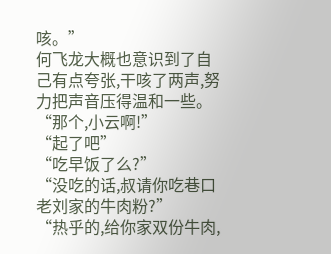咳。”
何飞龙大概也意识到了自己有点夸张,干咳了两声,努力把声音压得温和一些。
“那个,小云啊!”
“起了吧”
“吃早饭了么?”
“没吃的话,叔请你吃巷口老刘家的牛肉粉?”
“热乎的,给你家双份牛肉,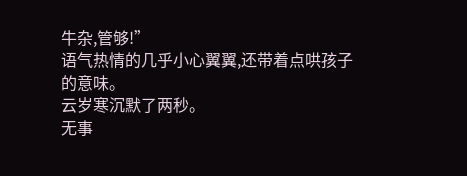牛杂,管够!”
语气热情的几乎小心翼翼,还带着点哄孩子的意味。
云岁寒沉默了两秒。
无事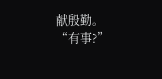献殷勤。
“有事?”